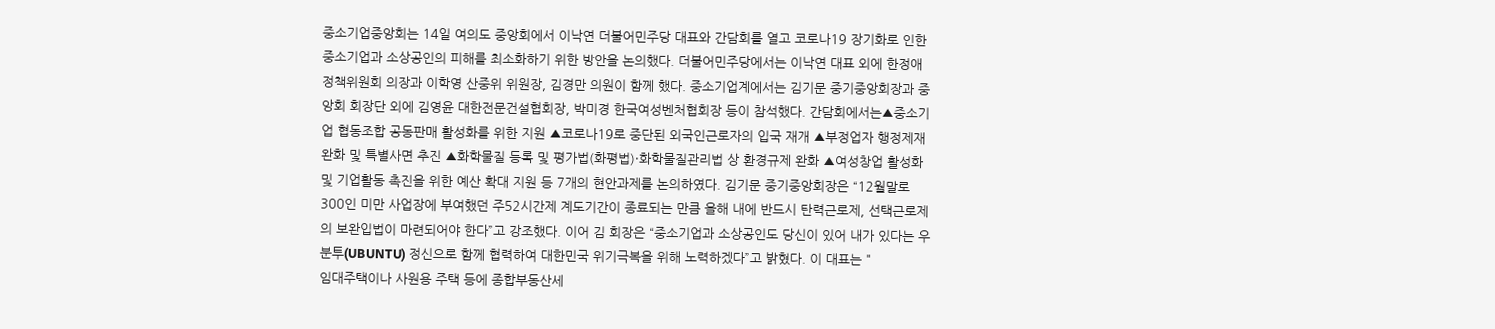중소기업중앙회는 14일 여의도 중앙회에서 이낙연 더불어민주당 대표와 간담회를 열고 코로나19 장기화로 인한 중소기업과 소상공인의 피해를 최소화하기 위한 방안을 논의했다. 더불어민주당에서는 이낙연 대표 외에 한정애 정책위원회 의장과 이학영 산중위 위원장, 김경만 의원이 함께 했다. 중소기업계에서는 김기문 중기중앙회장과 중앙회 회장단 외에 김영윤 대한전문건설협회장, 박미경 한국여성벤처협회장 등이 참석했다. 간담회에서는▲중소기업 협동조합 공동판매 활성화를 위한 지원 ▲코로나19로 중단된 외국인근로자의 입국 재개 ▲부정업자 행정제재 완화 및 특별사면 추진 ▲화학물질 등록 및 평가법(화평법)·화학물질관리법 상 환경규제 완화 ▲여성창업 활성화 및 기업활동 촉진을 위한 예산 확대 지원 등 7개의 현안과제를 논의하였다. 김기문 중기중앙회장은 “12월말로 300인 미만 사업장에 부여했던 주52시간제 계도기간이 종료되는 만큼 올해 내에 반드시 탄력근로제, 선택근로제의 보완입법이 마련되어야 한다”고 강조했다. 이어 김 회장은 “중소기업과 소상공인도 당신이 있어 내가 있다는 우분투(UBUNTU) 정신으로 함께 협력하여 대한민국 위기극복을 위해 노력하겠다”고 밝혔다. 이 대표는 "
임대주택이나 사원용 주택 등에 종합부동산세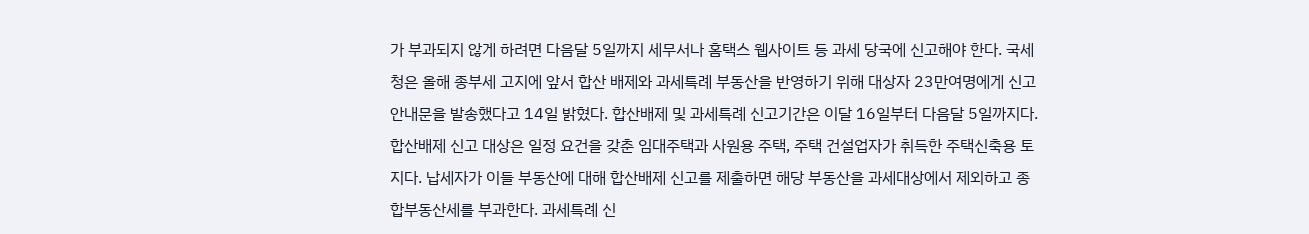가 부과되지 않게 하려면 다음달 5일까지 세무서나 홈택스 웹사이트 등 과세 당국에 신고해야 한다. 국세청은 올해 종부세 고지에 앞서 합산 배제와 과세특례 부동산을 반영하기 위해 대상자 23만여명에게 신고 안내문을 발송했다고 14일 밝혔다. 합산배제 및 과세특례 신고기간은 이달 16일부터 다음달 5일까지다. 합산배제 신고 대상은 일정 요건을 갖춘 임대주택과 사원용 주택, 주택 건설업자가 취득한 주택신축용 토지다. 납세자가 이들 부동산에 대해 합산배제 신고를 제출하면 해당 부동산을 과세대상에서 제외하고 종합부동산세를 부과한다. 과세특례 신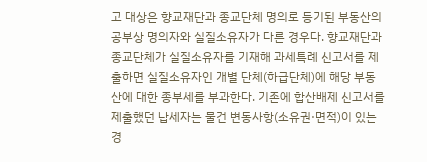고 대상은 향교재단과 종교단체 명의로 등기된 부동산의 공부상 명의자와 실질소유자가 다른 경우다. 향교재단과 종교단체가 실질소유자를 기재해 과세특례 신고서를 제출하면 실질소유자인 개별 단체(하급단체)에 해당 부동산에 대한 종부세를 부과한다. 기존에 합산배제 신고서를 제출했던 납세자는 물건 변동사항(소유권·면적)이 있는 경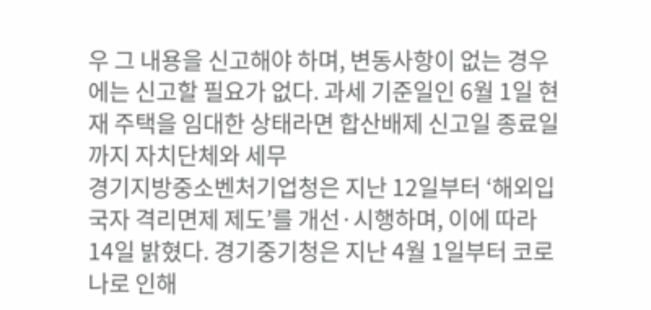우 그 내용을 신고해야 하며, 변동사항이 없는 경우에는 신고할 필요가 없다. 과세 기준일인 6월 1일 현재 주택을 임대한 상태라면 합산배제 신고일 종료일까지 자치단체와 세무
경기지방중소벤처기업청은 지난 12일부터 ‘해외입국자 격리면제 제도’를 개선·시행하며, 이에 따라 14일 밝혔다. 경기중기청은 지난 4월 1일부터 코로나로 인해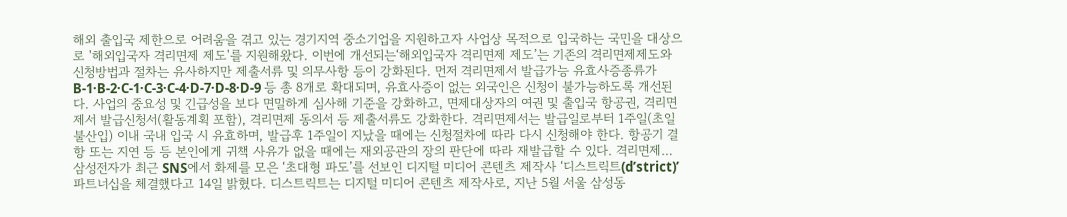해외 출입국 제한으로 어려움을 겪고 있는 경기지역 중소기업을 지원하고자 사업상 목적으로 입국하는 국민을 대상으로 '해외입국자 격리면제 제도'를 지원해왔다. 이번에 개선되는‘해외입국자 격리면제 제도’는 기존의 격리면제제도와 신청방법과 절차는 유사하지만 제출서류 및 의무사항 등이 강화된다. 먼저 격리면제서 발급가능 유효사증종류가 B-1·B-2·C-1·C-3·C-4·D-7·D-8·D-9 등 총 8개로 확대되며, 유효사증이 없는 외국인은 신청이 불가능하도록 개선된다. 사업의 중요성 및 긴급성을 보다 면밀하게 심사해 기준을 강화하고, 면제대상자의 여권 및 출입국 항공권, 격리면제서 발급신청서(활동계획 포함), 격리면제 동의서 등 제출서류도 강화한다. 격리면제서는 발급일로부터 1주일(초일불산입) 이내 국내 입국 시 유효하며, 발급후 1주일이 지났을 때에는 신청절차에 따라 다시 신청해야 한다. 항공기 결항 또는 지연 등 등 본인에게 귀책 사유가 없을 때에는 재외공관의 장의 판단에 따라 재발급할 수 있다. 격리면제…
삼성전자가 최근 SNS에서 화제를 모은 ‘초대형 파도’를 선보인 디지털 미디어 콘텐츠 제작사 ‘디스트릭트(d’strict)’ 파트너십을 체결했다고 14일 밝혔다. 디스트릭트는 디지털 미디어 콘텐츠 제작사로, 지난 5월 서울 삼성동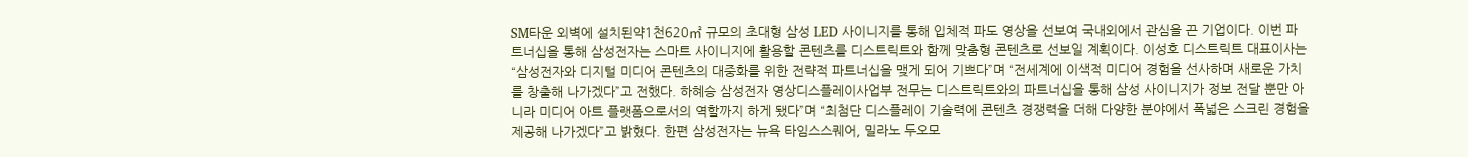SM타운 외벽에 설치된약1천620㎡ 규모의 초대형 삼성 LED 사이니지를 통해 입체적 파도 영상을 선보여 국내외에서 관심을 끈 기업이다. 이번 파트너십을 통해 삼성전자는 스마트 사이니지에 활용할 콘텐츠를 디스트릭트와 함께 맞춤형 콘텐츠로 선보일 계획이다. 이성호 디스트릭트 대표이사는 “삼성전자와 디지털 미디어 콘텐츠의 대중화를 위한 전략적 파트너십을 맺게 되어 기쁘다”며 “전세계에 이색적 미디어 경험을 선사하며 새로운 가치를 창출해 나가겠다”고 전했다. 하혜승 삼성전자 영상디스플레이사업부 전무는 디스트릭트와의 파트너십을 통해 삼성 사이니지가 정보 전달 뿐만 아니라 미디어 아트 플랫폼으로서의 역할까지 하게 됐다”며 “최첨단 디스플레이 기술력에 콘텐츠 경쟁력을 더해 다양한 분야에서 폭넓은 스크린 경험을 제공해 나가겠다”고 밝혔다. 한편 삼성전자는 뉴욕 타임스스퀘어, 밀라노 두오모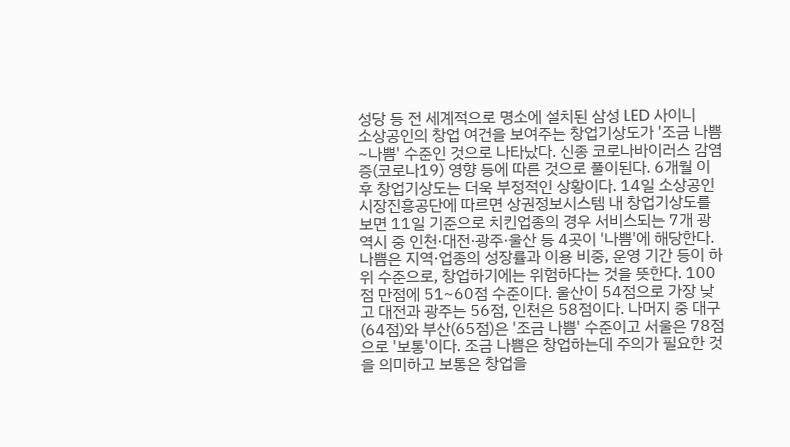성당 등 전 세계적으로 명소에 설치된 삼성 LED 사이니
소상공인의 창업 여건을 보여주는 창업기상도가 '조금 나쁨~나쁨' 수준인 것으로 나타났다. 신종 코로나바이러스 감염증(코로나19) 영향 등에 따른 것으로 풀이된다. 6개월 이후 창업기상도는 더욱 부정적인 상황이다. 14일 소상공인시장진흥공단에 따르면 상권정보시스템 내 창업기상도를 보면 11일 기준으로 치킨업종의 경우 서비스되는 7개 광역시 중 인천·대전·광주·울산 등 4곳이 '나쁨'에 해당한다. 나쁨은 지역·업종의 성장률과 이용 비중, 운영 기간 등이 하위 수준으로, 창업하기에는 위험하다는 것을 뜻한다. 100점 만점에 51~60점 수준이다. 울산이 54점으로 가장 낮고 대전과 광주는 56점, 인천은 58점이다. 나머지 중 대구(64점)와 부산(65점)은 '조금 나쁨' 수준이고 서울은 78점으로 '보통'이다. 조금 나쁨은 창업하는데 주의가 필요한 것을 의미하고 보통은 창업을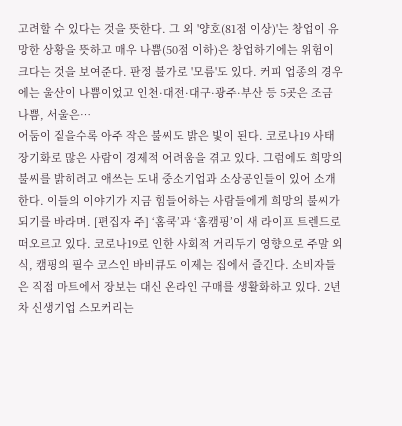고려할 수 있다는 것을 뜻한다. 그 외 '양호(81점 이상)'는 창업이 유망한 상황을 뜻하고 매우 나쁨(50점 이하)은 창업하기에는 위험이 크다는 것을 보여준다. 판정 불가로 '모름'도 있다. 커피 업종의 경우에는 울산이 나쁨이었고 인천·대전·대구·광주·부산 등 5곳은 조금 나쁨, 서울은…
어둠이 짙을수록 아주 작은 불씨도 밝은 빛이 된다. 코로나19 사태 장기화로 많은 사람이 경제적 어려움을 겪고 있다. 그럼에도 희망의 불씨를 밝히려고 애쓰는 도내 중소기업과 소상공인들이 있어 소개한다. 이들의 이야기가 지금 힘들어하는 사람들에게 희망의 불씨가 되기를 바라며. [편집자 주] ‘홈쿡’과 ‘홈캠핑’이 새 라이프 트렌드로 떠오르고 있다. 코로나19로 인한 사회적 거리두기 영향으로 주말 외식, 캠핑의 필수 코스인 바비큐도 이제는 집에서 즐긴다. 소비자들은 직접 마트에서 장보는 대신 온라인 구매를 생활화하고 있다. 2년 차 신생기업 스모커리는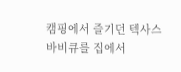캠핑에서 즐기던 텍사스 바비큐를 집에서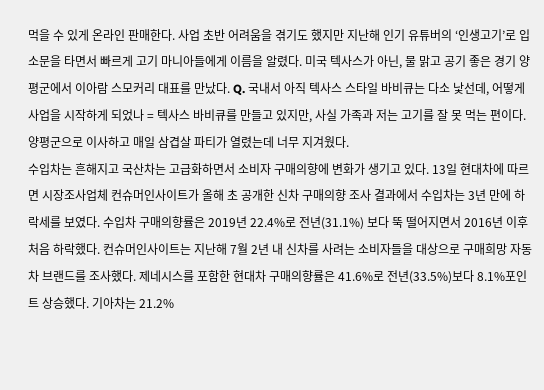먹을 수 있게 온라인 판매한다. 사업 초반 어려움을 겪기도 했지만 지난해 인기 유튜버의 ‘인생고기’로 입소문을 타면서 빠르게 고기 마니아들에게 이름을 알렸다. 미국 텍사스가 아닌, 물 맑고 공기 좋은 경기 양평군에서 이아람 스모커리 대표를 만났다. Q. 국내서 아직 텍사스 스타일 바비큐는 다소 낯선데, 어떻게 사업을 시작하게 되었나 = 텍사스 바비큐를 만들고 있지만, 사실 가족과 저는 고기를 잘 못 먹는 편이다. 양평군으로 이사하고 매일 삼겹살 파티가 열렸는데 너무 지겨웠다.
수입차는 흔해지고 국산차는 고급화하면서 소비자 구매의향에 변화가 생기고 있다. 13일 현대차에 따르면 시장조사업체 컨슈머인사이트가 올해 초 공개한 신차 구매의향 조사 결과에서 수입차는 3년 만에 하락세를 보였다. 수입차 구매의향률은 2019년 22.4%로 전년(31.1%) 보다 뚝 떨어지면서 2016년 이후 처음 하락했다. 컨슈머인사이트는 지난해 7월 2년 내 신차를 사려는 소비자들을 대상으로 구매희망 자동차 브랜드를 조사했다. 제네시스를 포함한 현대차 구매의향률은 41.6%로 전년(33.5%)보다 8.1%포인트 상승했다. 기아차는 21.2%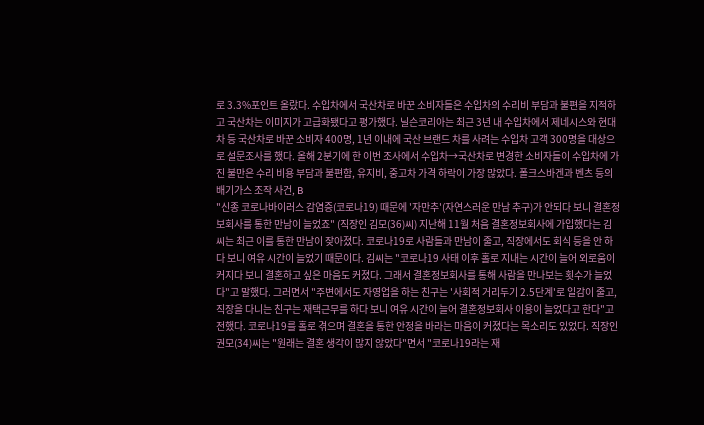로 3.3%포인트 올랐다. 수입차에서 국산차로 바꾼 소비자들은 수입차의 수리비 부담과 불편을 지적하고 국산차는 이미지가 고급화됐다고 평가했다. 닐슨코리아는 최근 3년 내 수입차에서 제네시스와 현대차 등 국산차로 바꾼 소비자 400명, 1년 이내에 국산 브랜드 차를 사려는 수입차 고객 300명을 대상으로 설문조사를 했다. 올해 2분기에 한 이번 조사에서 수입차→국산차로 변경한 소비자들이 수입차에 가진 불만은 수리 비용 부담과 불편함, 유지비, 중고차 가격 하락이 가장 많았다. 폴크스바겐과 벤츠 등의 배기가스 조작 사건, B
"신종 코로나바이러스 감염증(코로나19) 때문에 '자만추'(자연스러운 만남 추구)가 안되다 보니 결혼정보회사를 통한 만남이 늘었죠" (직장인 김모(36)씨) 지난해 11월 처음 결혼정보회사에 가입했다는 김씨는 최근 이를 통한 만남이 잦아졌다. 코로나19로 사람들과 만남이 줄고, 직장에서도 회식 등을 안 하다 보니 여유 시간이 늘었기 때문이다. 김씨는 "코로나19 사태 이후 홀로 지내는 시간이 늘어 외로움이 커지다 보니 결혼하고 싶은 마음도 커졌다. 그래서 결혼정보회사를 통해 사람을 만나보는 횟수가 늘었다"고 말했다. 그러면서 "주변에서도 자영업을 하는 친구는 '사회적 거리두기 2.5단계'로 일감이 줄고, 직장을 다니는 친구는 재택근무를 하다 보니 여유 시간이 늘어 결혼정보회사 이용이 늘었다고 한다"고 전했다. 코로나19를 홀로 겪으며 결혼을 통한 안정을 바라는 마음이 커졌다는 목소리도 있었다. 직장인 권모(34)씨는 "원래는 결혼 생각이 많지 않았다"면서 "코로나19라는 재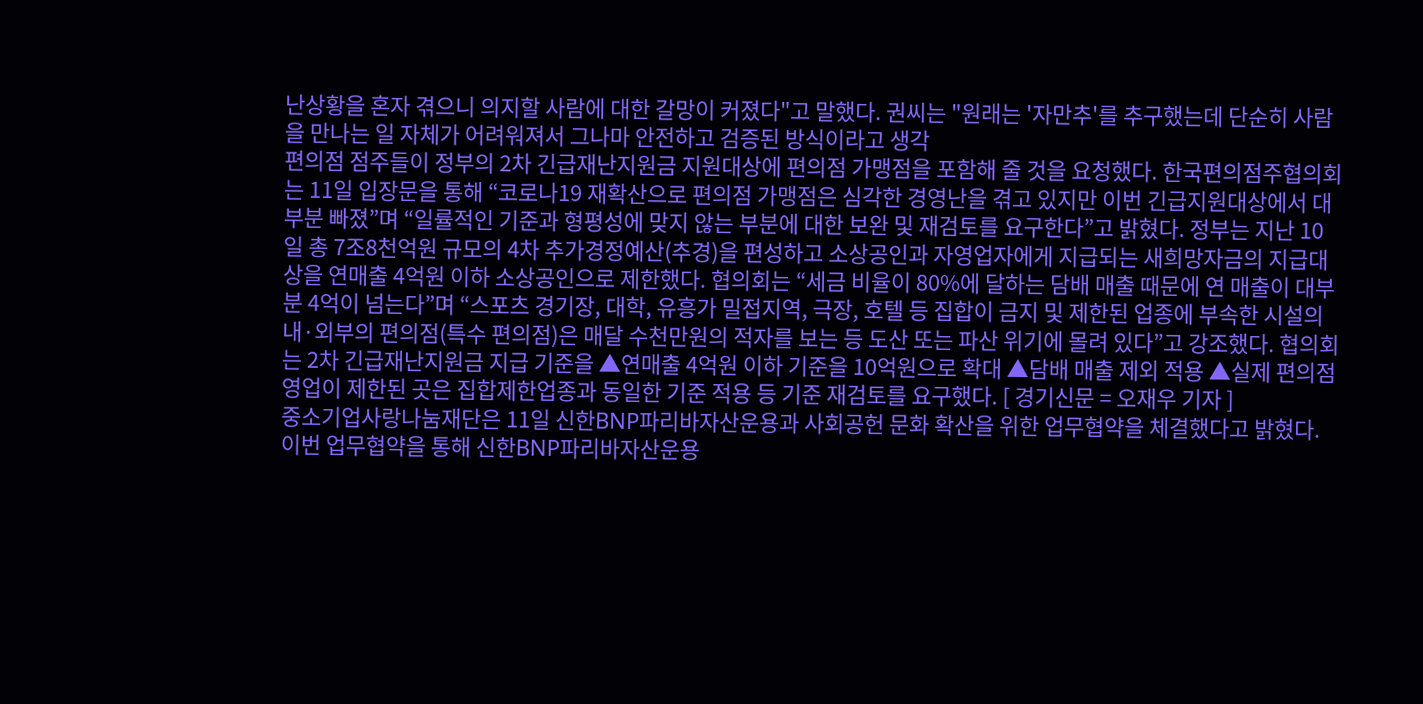난상황을 혼자 겪으니 의지할 사람에 대한 갈망이 커졌다"고 말했다. 권씨는 "원래는 '자만추'를 추구했는데 단순히 사람을 만나는 일 자체가 어려워져서 그나마 안전하고 검증된 방식이라고 생각
편의점 점주들이 정부의 2차 긴급재난지원금 지원대상에 편의점 가맹점을 포함해 줄 것을 요청했다. 한국편의점주협의회는 11일 입장문을 통해 “코로나19 재확산으로 편의점 가맹점은 심각한 경영난을 겪고 있지만 이번 긴급지원대상에서 대부분 빠졌”며 “일률적인 기준과 형평성에 맞지 않는 부분에 대한 보완 및 재검토를 요구한다”고 밝혔다. 정부는 지난 10일 총 7조8천억원 규모의 4차 추가경정예산(추경)을 편성하고 소상공인과 자영업자에게 지급되는 새희망자금의 지급대상을 연매출 4억원 이하 소상공인으로 제한했다. 협의회는 “세금 비율이 80%에 달하는 담배 매출 때문에 연 매출이 대부분 4억이 넘는다”며 “스포츠 경기장, 대학, 유흥가 밀접지역, 극장, 호텔 등 집합이 금지 및 제한된 업종에 부속한 시설의 내·외부의 편의점(특수 편의점)은 매달 수천만원의 적자를 보는 등 도산 또는 파산 위기에 몰려 있다”고 강조했다. 협의회는 2차 긴급재난지원금 지급 기준을 ▲연매출 4억원 이하 기준을 10억원으로 확대 ▲담배 매출 제외 적용 ▲실제 편의점 영업이 제한된 곳은 집합제한업종과 동일한 기준 적용 등 기준 재검토를 요구했다. [ 경기신문 = 오재우 기자 ]
중소기업사랑나눔재단은 11일 신한BNP파리바자산운용과 사회공헌 문화 확산을 위한 업무협약을 체결했다고 밝혔다. 이번 업무협약을 통해 신한BNP파리바자산운용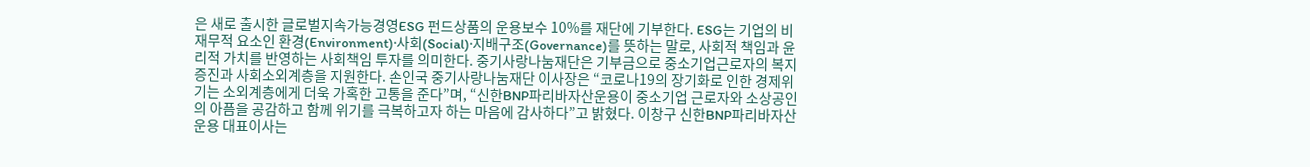은 새로 출시한 글로벌지속가능경영ESG 펀드상품의 운용보수 10%를 재단에 기부한다. ESG는 기업의 비재무적 요소인 환경(Environment)·사회(Social)·지배구조(Governance)를 뜻하는 말로, 사회적 책임과 윤리적 가치를 반영하는 사회책임 투자를 의미한다. 중기사랑나눔재단은 기부금으로 중소기업근로자의 복지증진과 사회소외계층을 지원한다. 손인국 중기사랑나눔재단 이사장은 “코로나19의 장기화로 인한 경제위기는 소외계층에게 더욱 가혹한 고통을 준다”며, “신한BNP파리바자산운용이 중소기업 근로자와 소상공인의 아픔을 공감하고 함께 위기를 극복하고자 하는 마음에 감사하다”고 밝혔다. 이창구 신한BNP파리바자산운용 대표이사는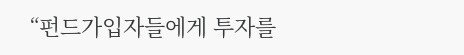“펀드가입자들에게 투자를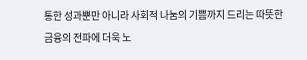통한 성과뿐만 아니라 사회적 나눔의 기쁨까지 드리는 따뜻한 금융의 전파에 더욱 노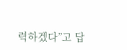력하겠다”고 답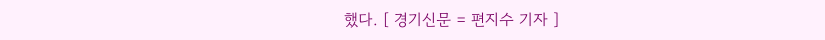했다. [ 경기신문 = 편지수 기자 ]